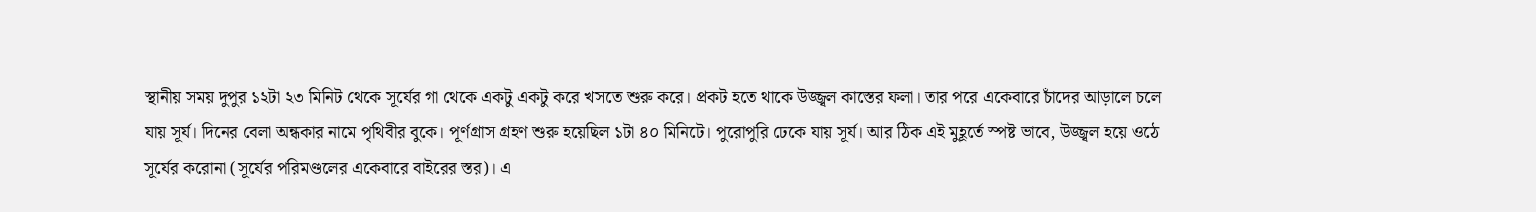স্থানীয় সময় দুপুর ১২টা ২৩ মিনিট থেকে সূর্যের গা থেকে একটু একটু করে খসতে শুরু করে। প্রকট হতে থাকে উজ্জ্বল কাস্তের ফলা। তার পরে একেবারে চাঁদের আড়ালে চলে যায় সূর্য। দিনের বেলা অন্ধকার নামে পৃথিবীর বুকে। পূর্ণগ্রাস গ্রহণ শুরু হয়েছিল ১টা ৪০ মিনিটে। পুরোপুরি ঢেকে যায় সূর্য। আর ঠিক এই মুহূর্তে স্পষ্ট ভাবে, উজ্জ্বল হয়ে ওঠে সূর্যের করোনা (সূর্যের পরিমণ্ডলের একেবারে বাইরের স্তর)। এ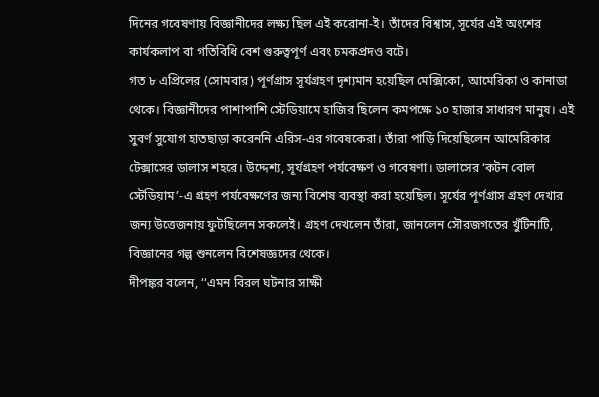দিনের গবেষণায় বিজ্ঞানীদের লক্ষ্য ছিল এই করোনা-ই। তাঁদের বিশ্বাস, সূর্যের এই অংশের কার্যকলাপ বা গতিবিধি বেশ গুরুত্বপূর্ণ এবং চমকপ্রদও বটে।
গত ৮ এপ্রিলের (সোমবার) পূর্ণগ্রাস সূর্যগ্রহণ দৃশ্যমান হয়েছিল মেক্সিকো, আমেরিকা ও কানাডা থেকে। বিজ্ঞানীদের পাশাপাশি স্টেডিয়ামে হাজির ছিলেন কমপক্ষে ১০ হাজার সাধারণ মানুষ। এই সুবর্ণ সুযোগ হাতছাড়া করেননি এরিস-এর গবেষকেরা। তাঁরা পাড়ি দিয়েছিলেন আমেরিকার টেক্সাসের ডালাস শহরে। উদ্দেশ্য, সূর্যগ্রহণ পর্যবেক্ষণ ও গবেষণা। ডালাসের ‘কটন বোল স্টেডিয়াম’-এ গ্রহণ পর্যবেক্ষণের জন্য বিশেষ ব্যবস্থা করা হয়েছিল। সূর্যের পূর্ণগ্রাস গ্রহণ দেখার জন্য উত্তেজনায় ফুটছিলেন সকলেই। গ্রহণ দেখলেন তাঁরা, জানলেন সৌরজগতের খুঁটিনাটি, বিজ্ঞানের গল্প শুনলেন বিশেষজ্ঞদের থেকে।
দীপঙ্কর বলেন, ‘‘এমন বিরল ঘটনার সাক্ষী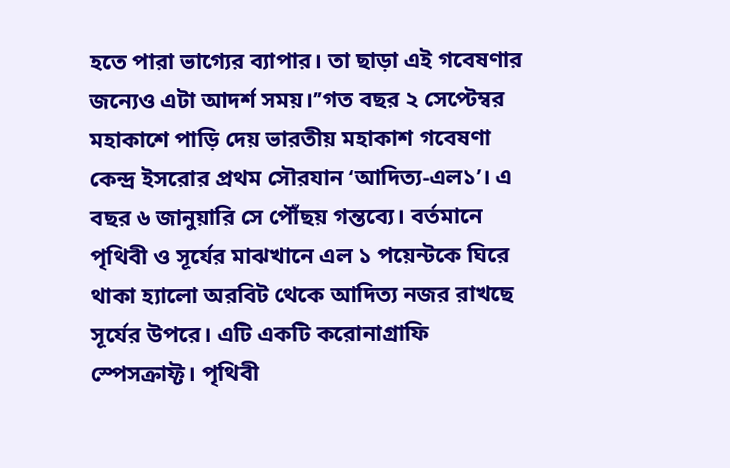হতে পারা ভাগ্যের ব্যাপার। তা ছাড়া এই গবেষণার জন্যেও এটা আদর্শ সময়।’’গত বছর ২ সেপ্টেম্বর মহাকাশে পাড়ি দেয় ভারতীয় মহাকাশ গবেষণা কেন্দ্র ইসরোর প্রথম সৌরযান ‘আদিত্য-এল১’। এ বছর ৬ জানুয়ারি সে পৌঁছয় গন্তব্যে। বর্তমানে পৃথিবী ও সূর্যের মাঝখানে এল ১ পয়েন্টকে ঘিরে থাকা হ্যালো অরবিট থেকে আদিত্য নজর রাখছে সূর্যের উপরে। এটি একটি করোনাগ্রাফি স্পেসক্রাফ্ট। পৃথিবী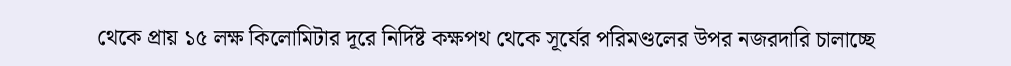থেকে প্রায় ১৫ লক্ষ কিলোমিটার দূরে নির্দিষ্ট কক্ষপথ থেকে সূর্যের পরিমণ্ডলের উপর নজরদারি চালাচ্ছে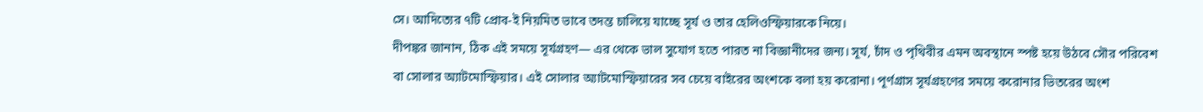সে। আদিত্যের ৭টি প্রোব-ই নিয়মিত ভাবে তদন্ত চালিয়ে যাচ্ছে সূর্য ও তার হেলিওস্ফিয়ারকে নিয়ে।
দীপঙ্কর জানান, ঠিক এই সময়ে সূর্যগ্রহণ— এর থেকে ভাল সুযোগ হতে পারত না বিজ্ঞানীদের জন্য। সূর্য, চাঁদ ও পৃথিবীর এমন অবস্থানে স্পষ্ট হয়ে উঠবে সৌর পরিবেশ বা সোলার অ্যাটমোস্ফিয়ার। এই সোলার অ্যাটমোস্ফিয়ারের সব চেয়ে বাইরের অংশকে বলা হয় করোনা। পূর্ণগ্রাস সূর্যগ্রহণের সময়ে করোনার ভিতরের অংশ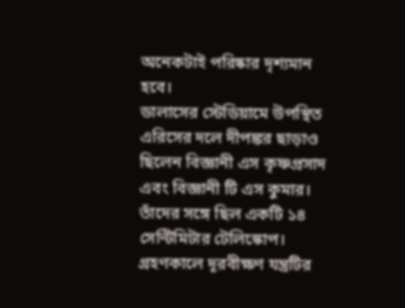অনেকটাই পরিষ্কার দৃশ্যমান হবে।
ডালাসের স্টেডিয়ামে উপস্থিত এরিসের দলে দীপঙ্কর ছাড়াও ছিলেন বিজ্ঞানী এস কৃষ্ণপ্রসাদ এবং বিজ্ঞানী টি এস কুমার। তাঁদের সঙ্গে ছিল একটি ১৪ সেন্টিমিটার টেলিস্কোপ। গ্রহণকালে দূরবীক্ষণ যন্ত্রটির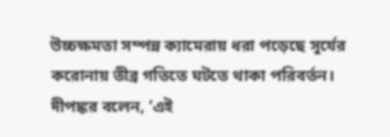উচ্চক্ষমতা সম্পন্ন ক্যামেরায় ধরা পড়েছে সূর্যের করোনায় তীব্র গতিতে ঘটতে থাকা পরিবর্তন। দীপঙ্কর বলেন, ‘এই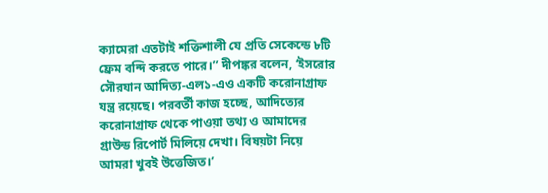ক্যামেরা এতটাই শক্তিশালী যে প্রতি সেকেন্ডে ৮টি ফ্রেম বন্দি করতে পারে।’’ দীপঙ্কর বলেন, ‘ইসরোর সৌরযান আদিত্য-এল১-এও একটি করোনাগ্রাফ যন্ত্র রয়েছে। পরবর্তী কাজ হচ্ছে, আদিত্যের করোনাগ্রাফ থেকে পাওয়া তথ্য ও আমাদের গ্রাউন্ড রিপোর্ট মিলিয়ে দেখা। বিষয়টা নিয়ে আমরা খুবই উত্তেজিত।’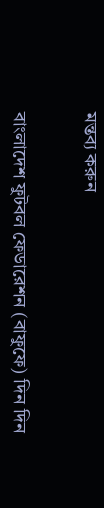মন্তব্য করুন


বাংলাদেশ ফুটবল ফেডারেশন (বাফুফে) দিন দিন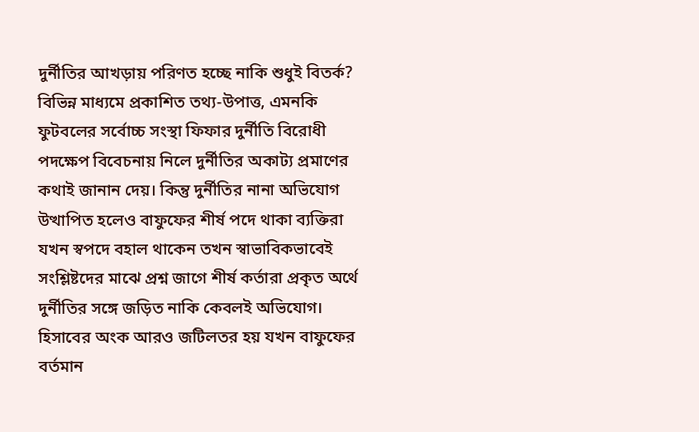দুর্নীতির আখড়ায় পরিণত হচ্ছে নাকি শুধুই বিতর্ক? বিভিন্ন মাধ্যমে প্রকাশিত তথ্য-উপাত্ত, এমনকি ফুটবলের সর্বোচ্চ সংস্থা ফিফার দুর্নীতি বিরোধী পদক্ষেপ বিবেচনায় নিলে দুর্নীতির অকাট্য প্রমাণের কথাই জানান দেয়। কিন্তু দুর্নীতির নানা অভিযোগ উত্থাপিত হলেও বাফুফের শীর্ষ পদে থাকা ব্যক্তিরা যখন স্বপদে বহাল থাকেন তখন স্বাভাবিকভাবেই সংশ্লিষ্টদের মাঝে প্রশ্ন জাগে শীর্ষ কর্তারা প্রকৃত অর্থে দুর্নীতির সঙ্গে জড়িত নাকি কেবলই অভিযোগ।
হিসাবের অংক আরও জটিলতর হয় যখন বাফুফের বর্তমান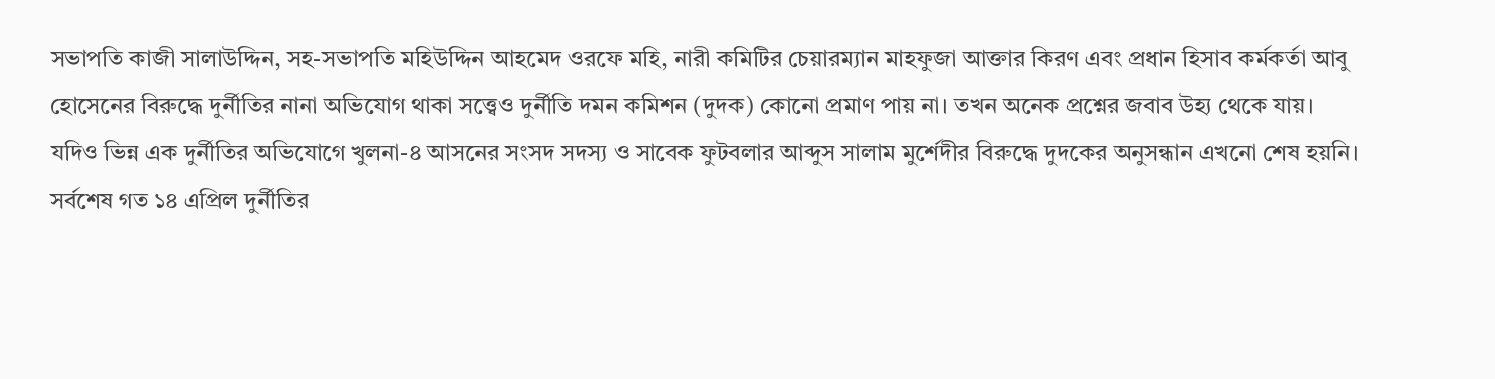সভাপতি কাজী সালাউদ্দিন, সহ-সভাপতি মহিউদ্দিন আহমেদ ওরফে মহি, নারী কমিটির চেয়ারম্যান মাহফুজা আক্তার কিরণ এবং প্রধান হিসাব কর্মকর্তা আবু হোসেনের বিরুদ্ধে দুর্নীতির নানা অভিযোগ থাকা সত্ত্বেও দুর্নীতি দমন কমিশন (দুদক) কোনো প্রমাণ পায় না। তখন অনেক প্রশ্নের জবাব উহ্য থেকে যায়। যদিও ভিন্ন এক দুর্নীতির অভিযোগে খুলনা-৪ আসনের সংসদ সদস্য ও সাবেক ফুটবলার আব্দুস সালাম মুর্শেদীর বিরুদ্ধে দুদকের অনুসন্ধান এখনো শেষ হয়নি।
সর্বশেষ গত ১৪ এপ্রিল দুর্নীতির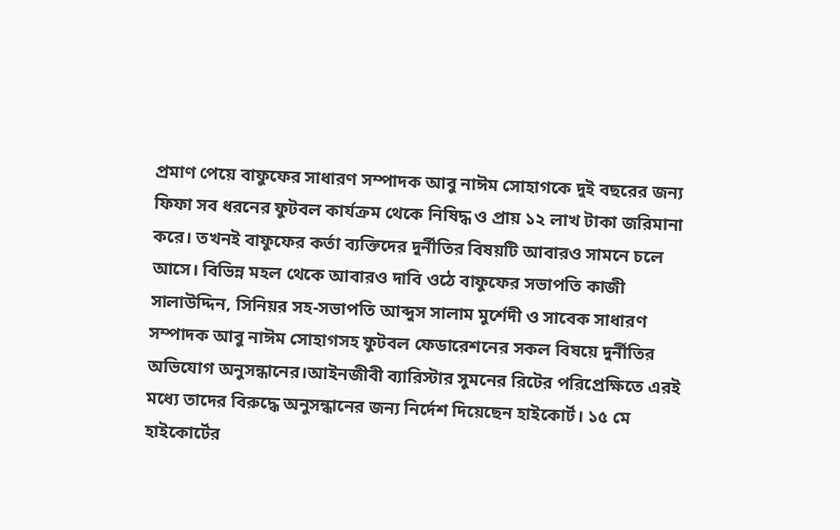প্রমাণ পেয়ে বাফুফের সাধারণ সম্পাদক আবু নাঈম সোহাগকে দুই বছরের জন্য ফিফা সব ধরনের ফুটবল কার্যক্রম থেকে নিষিদ্ধ ও প্রায় ১২ লাখ টাকা জরিমানা করে। তখনই বাফুফের কর্তা ব্যক্তিদের দুর্নীতির বিষয়টি আবারও সামনে চলে আসে। বিভিন্ন মহল থেকে আবারও দাবি ওঠে বাফুফের সভাপতি কাজী সালাউদ্দিন, সিনিয়র সহ-সভাপতি আব্দুস সালাম মুর্শেদী ও সাবেক সাধারণ সম্পাদক আবু নাঈম সোহাগসহ ফুটবল ফেডারেশনের সকল বিষয়ে দুর্নীতির অভিযোগ অনুসন্ধানের।আইনজীবী ব্যারিস্টার সুমনের রিটের পরিপ্রেক্ষিতে এরই মধ্যে তাদের বিরুদ্ধে অনুসন্ধানের জন্য নির্দেশ দিয়েছেন হাইকোর্ট। ১৫ মে হাইকোর্টের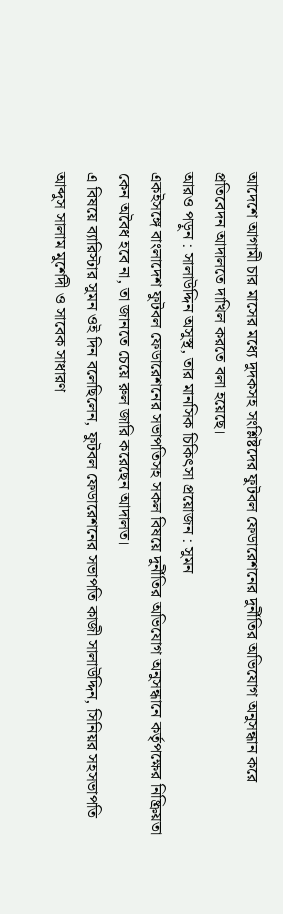আদেশে আগামী চার মাসের মধ্যে দুদকসহ সংশ্লিষ্টদের ফুটবল ফেডারেশনের দুর্নীতির অভিযোগ অনুসন্ধান করে প্রতিবেদন আদালতে দাখিল করতে বলা হয়েছে।
আরও পড়ুন : সালাউদ্দিন অসুস্থ, তার মানসিক চিকিৎসা প্রয়োজন : সুমন
একইসঙ্গে বাংলাদেশ ফুটবল ফেডারেশনের সভাপতিসহ সকল বিষয়ে দুর্নীতির অভিযোগ অনুসন্ধানে কর্তৃপক্ষের নিষ্ক্রিয়তা কেন অবৈধ হবে না, তা জানতে চেয়ে রুল জারি করেছেন আদালত।
এ বিষয়ে ব্যারিস্টার সুমন ওই দিন বলেছিলেন, ফুটবল ফেডারেশনের সভাপতি কাজী সালাউদ্দিন, সিনিয়র সহসভাপতি আব্দুস সালাম মুর্শেদী ও সাবেক সাধারণ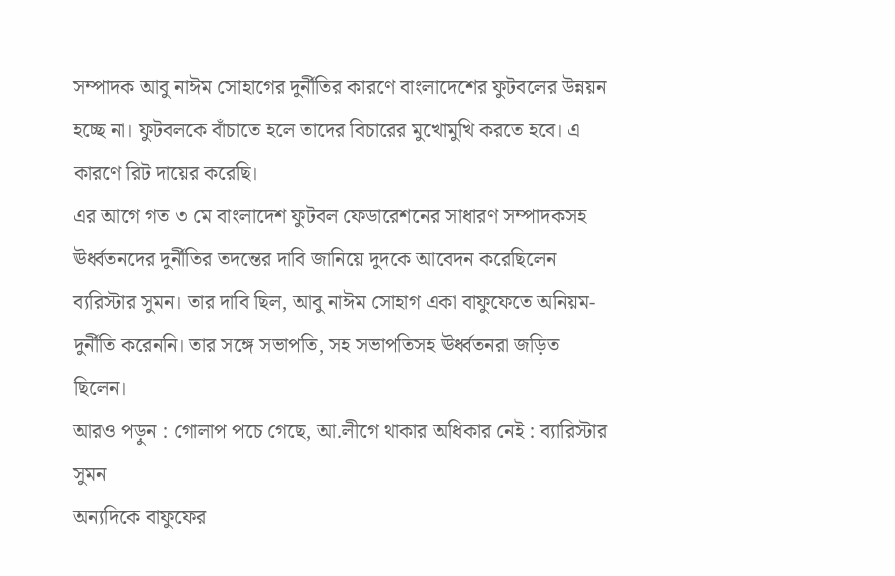সম্পাদক আবু নাঈম সোহাগের দুর্নীতির কারণে বাংলাদেশের ফুটবলের উন্নয়ন হচ্ছে না। ফুটবলকে বাঁচাতে হলে তাদের বিচারের মুখোমুখি করতে হবে। এ কারণে রিট দায়ের করেছি।
এর আগে গত ৩ মে বাংলাদেশ ফুটবল ফেডারেশনের সাধারণ সম্পাদকসহ ঊর্ধ্বতনদের দুর্নীতির তদন্তের দাবি জানিয়ে দুদকে আবেদন করেছিলেন ব্যরিস্টার সুমন। তার দাবি ছিল, আবু নাঈম সোহাগ একা বাফুফেতে অনিয়ম-দুর্নীতি করেননি। তার সঙ্গে সভাপতি, সহ সভাপতিসহ ঊর্ধ্বতনরা জড়িত ছিলেন।
আরও পড়ুন : গোলাপ পচে গেছে, আ.লীগে থাকার অধিকার নেই : ব্যারিস্টার সুমন
অন্যদিকে বাফুফের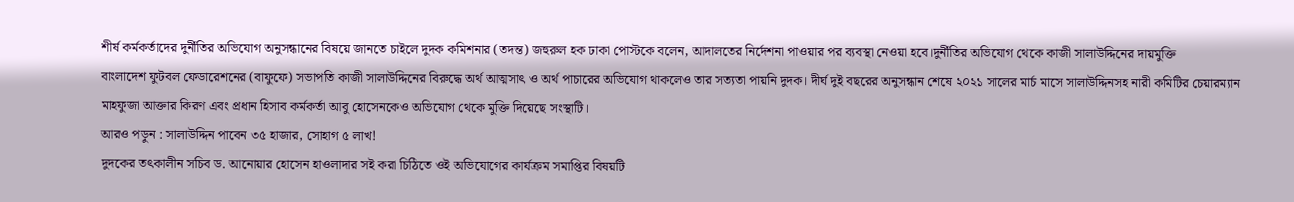শীর্ষ কর্মকর্তাদের দুর্নীতির অভিযোগ অনুসন্ধানের বিষয়ে জানতে চাইলে দুদক কমিশনার (তদন্ত) জহুরুল হক ঢাকা পোস্টকে বলেন, আদালতের নির্দেশনা পাওয়ার পর ব্যবস্থা নেওয়া হবে।দুর্নীতির অভিযোগ থেকে কাজী সালাউদ্দিনের দায়মুক্তি
বাংলাদেশ ফুটবল ফেডারেশনের (বাফুফে) সভাপতি কাজী সালাউদ্দিনের বিরুদ্ধে অর্থ আত্মসাৎ ও অর্থ পাচারের অভিযোগ থাকলেও তার সত্যতা পায়নি দুদক। দীর্ঘ দুই বছরের অনুসন্ধান শেষে ২০২১ সালের মার্চ মাসে সালাউদ্দিনসহ নারী কমিটির চেয়ারম্যান মাহফুজা আক্তার কিরণ এবং প্রধান হিসাব কর্মকর্তা আবু হোসেনকেও অভিযোগ থেকে মুক্তি দিয়েছে সংস্থাটি।
আরও পড়ুন : সালাউদ্দিন পাবেন ৩৫ হাজার, সোহাগ ৫ লাখ!
দুদকের তৎকালীন সচিব ড. আনোয়ার হোসেন হাওলাদার সই করা চিঠিতে ওই অভিযোগের কার্যক্রম সমাপ্তির বিষয়টি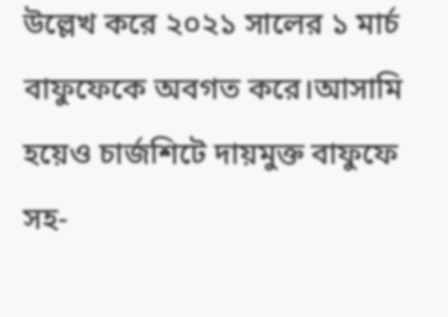উল্লেখ করে ২০২১ সালের ১ মার্চ বাফুফেকে অবগত করে।আসামি হয়েও চার্জশিটে দায়মুক্ত বাফুফে সহ-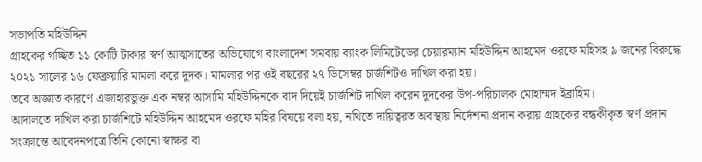সভাপতি মহিউদ্দিন
গ্রাহকের গচ্ছিত ১১ কোটি টাকার স্বর্ণ আত্মসাতের অভিযোগে বাংলাদেশ সমবায় ব্যাংক লিমিটেডের চেয়ারম্যান মহিউদ্দিন আহমেদ ওরফে মহিসহ ৯ জনের বিরুদ্ধে ২০২১ সালের ১৬ ফেব্রুয়ারি মামলা করে দুদক। মামলার পর ওই বছরের ২৭ ডিসেম্বর চার্জশিটও দাখিল করা হয়।
তবে অজ্ঞাত কারণে এজাহারভুক্ত এক নম্বর আসামি মহিউদ্দিনকে বাদ দিয়েই চার্জশিট দাখিল করেন দুদকের উপ-পরিচালক মোহাম্মদ ইব্রাহিম।
আদালতে দাখিল করা চার্জশিটে মহিউদ্দিন আহমেদ ওরফে মহির বিষয়ে বলা হয়, নথিতে দায়িত্বরত অবস্থায় নির্দেশনা প্রদান করায় গ্রাহকের বন্ধকীকৃত স্বর্ণ প্রদান সংক্রান্তে আবেদনপত্রে তিনি কোনো স্বাক্ষর বা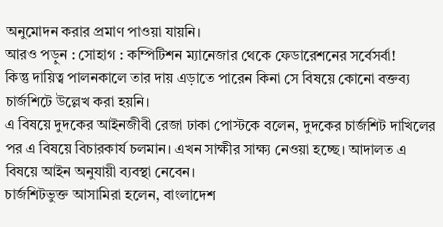অনুমোদন করার প্রমাণ পাওয়া যায়নি।
আরও পড়ুন : সোহাগ : কম্পিটিশন ম্যানেজার থেকে ফেডারেশনের সর্বেসর্বা!
কিন্তু দায়িত্ব পালনকালে তার দায় এড়াতে পারেন কিনা সে বিষয়ে কোনো বক্তব্য চার্জশিটে উল্লেখ করা হয়নি।
এ বিষয়ে দুদকের আইনজীবী রেজা ঢাকা পোস্টকে বলেন, দুদকের চার্জশিট দাখিলের পর এ বিষয়ে বিচারকার্য চলমান। এখন সাক্ষীর সাক্ষ্য নেওয়া হচ্ছে। আদালত এ বিষয়ে আইন অনুযায়ী ব্যবস্থা নেবেন।
চার্জশিটভুক্ত আসামিরা হলেন, বাংলাদেশ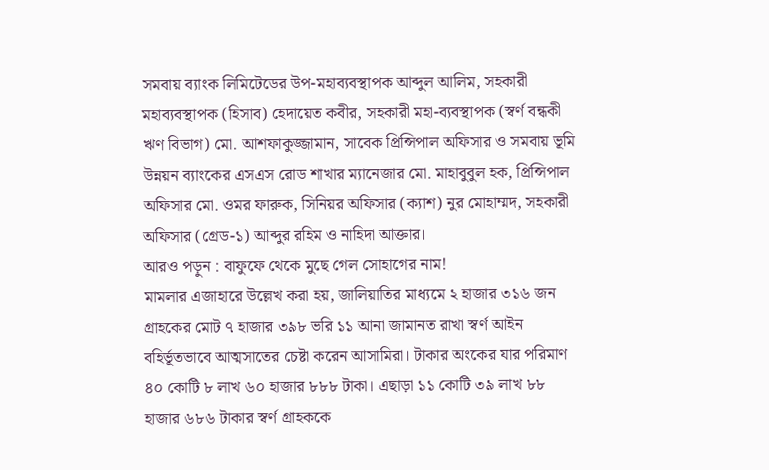সমবায় ব্যাংক লিমিটেডের উপ-মহাব্যবস্থাপক আব্দুল আলিম, সহকারী মহাব্যবস্থাপক (হিসাব) হেদায়েত কবীর, সহকারী মহা-ব্যবস্থাপক (স্বর্ণ বন্ধকী ঋণ বিভাগ) মো. আশফাকুজ্জামান, সাবেক প্রিন্সিপাল অফিসার ও সমবায় ভূমি উন্নয়ন ব্যাংকের এসএস রোড শাখার ম্যানেজার মো. মাহাবুবুল হক, প্রিন্সিপাল অফিসার মো. ওমর ফারুক, সিনিয়র অফিসার (ক্যাশ) নুর মোহাম্মদ, সহকারী অফিসার (গ্রেড-১) আব্দুর রহিম ও নাহিদা আক্তার।
আরও পড়ুন : বাফুফে থেকে মুছে গেল সোহাগের নাম!
মামলার এজাহারে উল্লেখ করা হয়, জালিয়াতির মাধ্যমে ২ হাজার ৩১৬ জন গ্রাহকের মোট ৭ হাজার ৩৯৮ ভরি ১১ আনা জামানত রাখা স্বর্ণ আইন বহির্ভূতভাবে আত্মসাতের চেষ্টা করেন আসামিরা। টাকার অংকের যার পরিমাণ ৪০ কোটি ৮ লাখ ৬০ হাজার ৮৮৮ টাকা। এছাড়া ১১ কোটি ৩৯ লাখ ৮৮ হাজার ৬৮৬ টাকার স্বর্ণ গ্রাহককে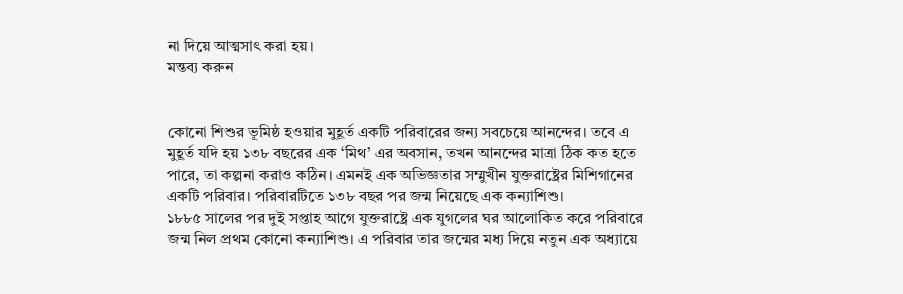না দিয়ে আত্মসাৎ করা হয়।
মন্তব্য করুন


কোনো শিশুর ভূমিষ্ঠ হওয়ার মুহূর্ত একটি পরিবারের জন্য সবচেয়ে আনন্দের। তবে এ মুহূর্ত যদি হয় ১৩৮ বছরের এক ‘মিথ’ এর অবসান, তখন আনন্দের মাত্রা ঠিক কত হতে পারে, তা কল্পনা করাও কঠিন। এমনই এক অভিজ্ঞতার সম্মুখীন যুক্তরাষ্ট্রের মিশিগানের একটি পরিবার। পরিবারটিতে ১৩৮ বছর পর জন্ম নিয়েছে এক কন্যাশিশু।
১৮৮৫ সালের পর দুই সপ্তাহ আগে যুক্তরাষ্ট্রে এক যুগলের ঘর আলোকিত করে পরিবারে জন্ম নিল প্রথম কোনো কন্যাশিশু। এ পরিবার তার জন্মের মধ্য দিয়ে নতুন এক অধ্যায়ে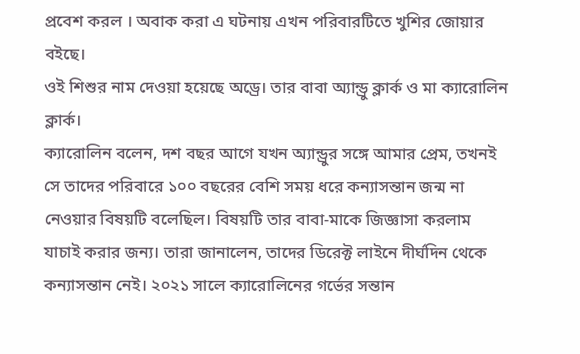প্রবেশ করল । অবাক করা এ ঘটনায় এখন পরিবারটিতে খুশির জোয়ার বইছে।
ওই শিশুর নাম দেওয়া হয়েছে অড্রে। তার বাবা অ্যান্ড্রু ক্লার্ক ও মা ক্যারোলিন ক্লার্ক।
ক্যারোলিন বলেন, দশ বছর আগে যখন অ্যান্ড্রুর সঙ্গে আমার প্রেম, তখনই সে তাদের পরিবারে ১০০ বছরের বেশি সময় ধরে কন্যাসন্তান জন্ম না নেওয়ার বিষয়টি বলেছিল। বিষয়টি তার বাবা-মাকে জিজ্ঞাসা করলাম যাচাই করার জন্য। তারা জানালেন, তাদের ডিরেক্ট লাইনে দীর্ঘদিন থেকে কন্যাসন্তান নেই। ২০২১ সালে ক্যারোলিনের গর্ভের সন্তান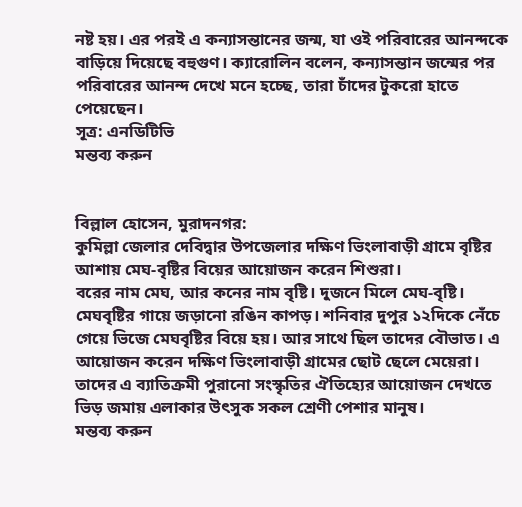নষ্ট হয়। এর পরই এ কন্যাসন্তানের জন্ম, যা ওই পরিবারের আনন্দকে বাড়িয়ে দিয়েছে বহুগুণ। ক্যারোলিন বলেন, কন্যাসন্তান জন্মের পর পরিবারের আনন্দ দেখে মনে হচ্ছে, তারা চাঁদের টুকরো হাতে পেয়েছেন।
সূত্র: এনডিটিভি
মন্তব্য করুন


বিল্লাল হোসেন, মুরাদনগর:
কুমিল্লা জেলার দেবিদ্বার উপজেলার দক্ষিণ ভিংলাবাড়ী গ্রামে বৃষ্টির আশায় মেঘ-বৃষ্টির বিয়ের আয়োজন করেন শিশুরা।
বরের নাম মেঘ, আর কনের নাম বৃষ্টি। দুজনে মিলে মেঘ-বৃষ্টি। মেঘবৃষ্টির গায়ে জড়ানো রঙিন কাপড়। শনিবার দুপুর ১২দিকে নেঁচে গেয়ে ভিজে মেঘবৃষ্টির বিয়ে হয়। আর সাথে ছিল তাদের বৌভাত। এ আয়োজন করেন দক্ষিণ ভিংলাবাড়ী গ্রামের ছোট ছেলে মেয়েরা। তাদের এ ব্যাতিক্রমী পুরানো সংস্কৃতির ঐতিহ্যের আয়োজন দেখতে ভিড় জমায় এলাকার উৎসুক সকল শ্রেণী পেশার মানুষ।
মন্তব্য করুন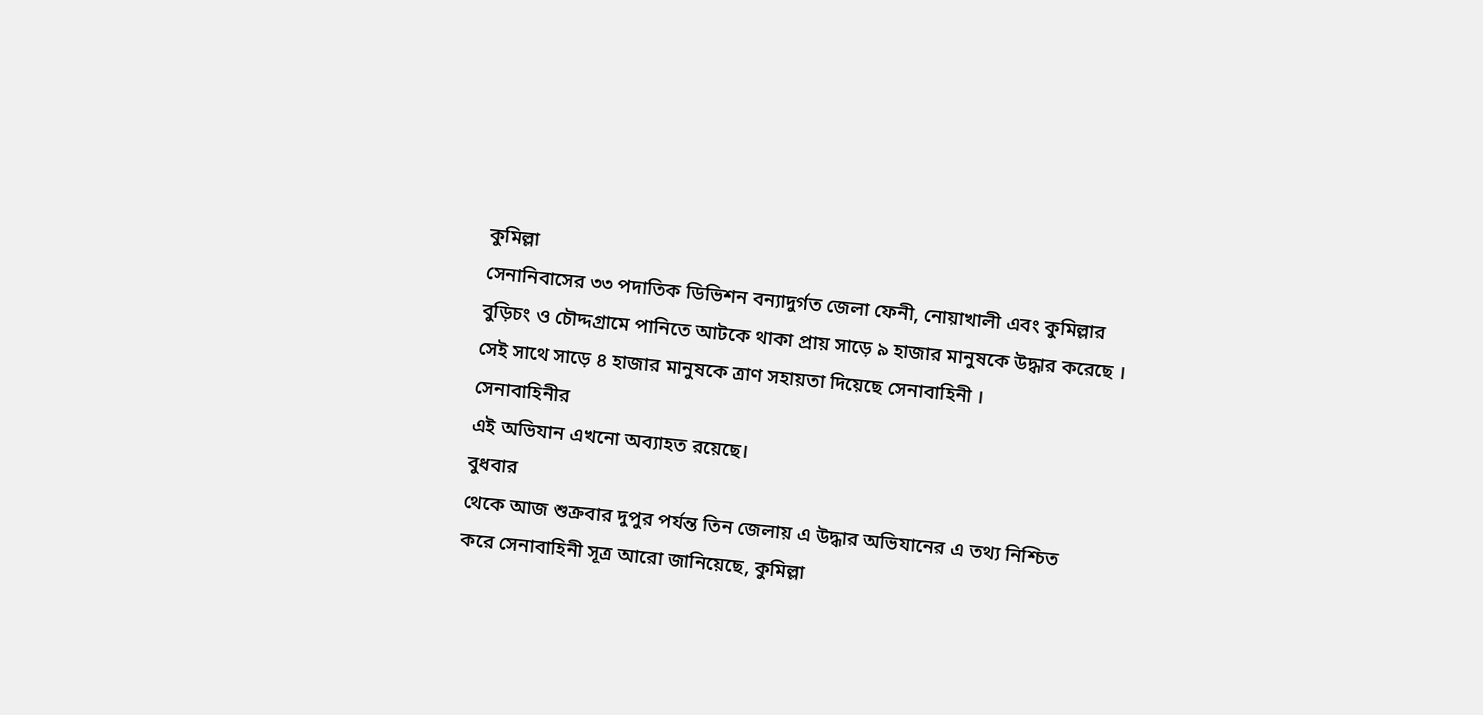কুমিল্লা
সেনানিবাসের ৩৩ পদাতিক ডিভিশন বন্যাদুর্গত জেলা ফেনী, নোয়াখালী এবং কুমিল্লার
বুড়িচং ও চৌদ্দগ্রামে পানিতে আটকে থাকা প্রায় সাড়ে ৯ হাজার মানুষকে উদ্ধার করেছে ।
সেই সাথে সাড়ে ৪ হাজার মানুষকে ত্রাণ সহায়তা দিয়েছে সেনাবাহিনী ।
সেনাবাহিনীর
এই অভিযান এখনো অব্যাহত রয়েছে।
বুধবার
থেকে আজ শুক্রবার দুপুর পর্যন্ত তিন জেলায় এ উদ্ধার অভিযানের এ তথ্য নিশ্চিত
করে সেনাবাহিনী সূত্র আরো জানিয়েছে, কুমিল্লা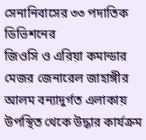সেনানিবাসের ৩৩ পদাতিক ডিভিশনের
জিওসি ও এরিয়া কমান্ডার মেজর জেনারেল জাহাঙ্গীর আলম বন্যাদুর্গত এলাকায়
উপস্থিত থেকে উদ্ধার কার্যক্রম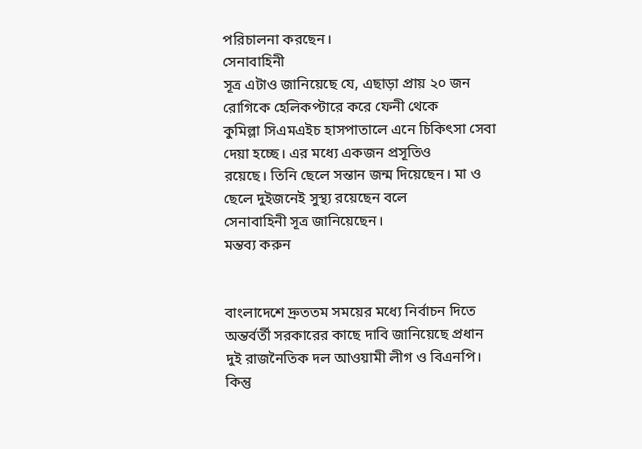পরিচালনা করছেন।
সেনাবাহিনী
সূত্র এটাও জানিয়েছে যে, এছাড়া প্রায় ২০ জন রোগিকে হেলিকপ্টারে করে ফেনী থেকে
কুমিল্লা সিএমএইচ হাসপাতালে এনে চিকিৎসা সেবা দেয়া হচ্ছে। এর মধ্যে একজন প্রসূতিও
রয়েছে। তিনি ছেলে সন্তান জন্ম দিয়েছেন। মা ও ছেলে দুইজনেই সুস্থ্য রয়েছেন বলে
সেনাবাহিনী সূত্র জানিয়েছেন।
মন্তব্য করুন


বাংলাদেশে দ্রুততম সময়ের মধ্যে নির্বাচন দিতে অন্তর্বর্তী সরকারের কাছে দাবি জানিয়েছে প্রধান দুই রাজনৈতিক দল আওয়ামী লীগ ও বিএনপি।
কিন্তু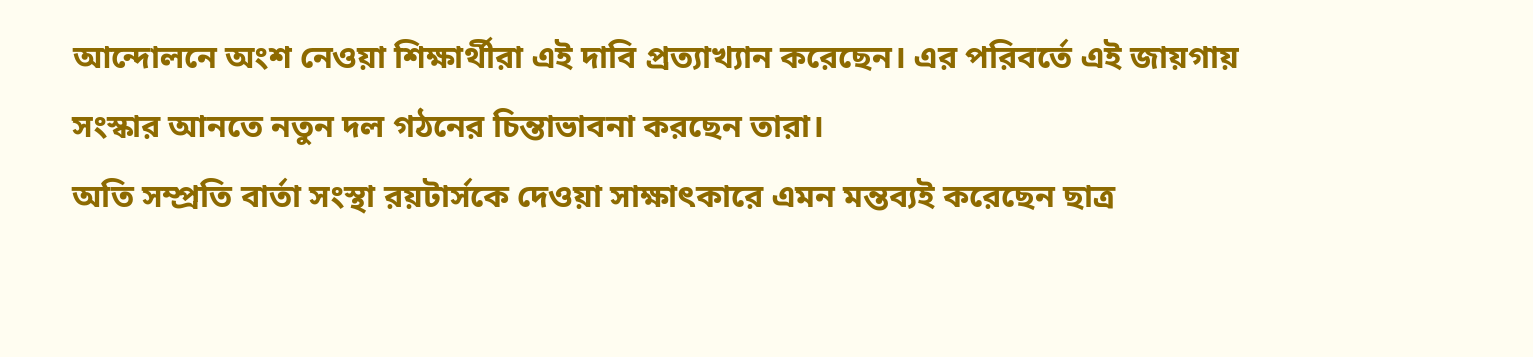আন্দোলনে অংশ নেওয়া শিক্ষার্থীরা এই দাবি প্রত্যাখ্যান করেছেন। এর পরিবর্তে এই জায়গায় সংস্কার আনতে নতুন দল গঠনের চিন্তাভাবনা করছেন তারা।
অতি সম্প্রতি বার্তা সংস্থা রয়টার্সকে দেওয়া সাক্ষাৎকারে এমন মন্তব্যই করেছেন ছাত্র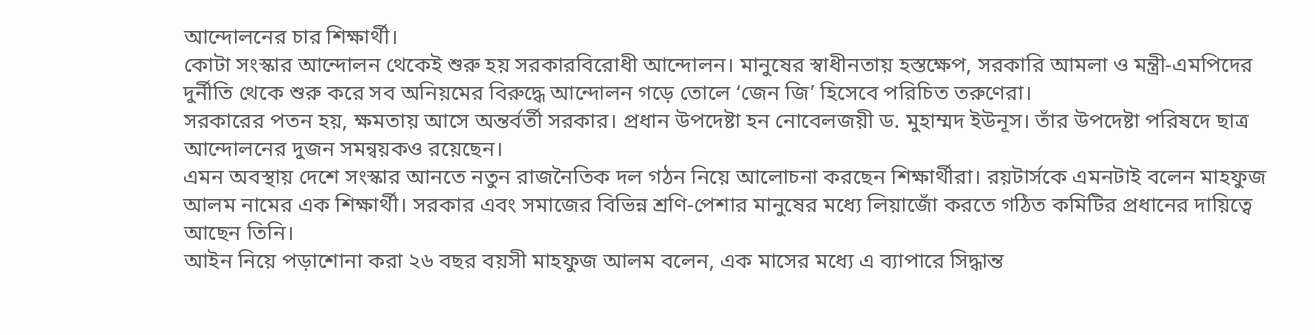আন্দোলনের চার শিক্ষার্থী।
কোটা সংস্কার আন্দোলন থেকেই শুরু হয় সরকারবিরোধী আন্দোলন। মানুষের স্বাধীনতায় হস্তক্ষেপ, সরকারি আমলা ও মন্ত্রী-এমপিদের দুর্নীতি থেকে শুরু করে সব অনিয়মের বিরুদ্ধে আন্দোলন গড়ে তোলে ‘জেন জি’ হিসেবে পরিচিত তরুণেরা।
সরকারের পতন হয়, ক্ষমতায় আসে অন্তর্বর্তী সরকার। প্রধান উপদেষ্টা হন নোবেলজয়ী ড. মুহাম্মদ ইউনূস। তাঁর উপদেষ্টা পরিষদে ছাত্র আন্দোলনের দুজন সমন্বয়কও রয়েছেন।
এমন অবস্থায় দেশে সংস্কার আনতে নতুন রাজনৈতিক দল গঠন নিয়ে আলোচনা করছেন শিক্ষার্থীরা। রয়টার্সকে এমনটাই বলেন মাহফুজ আলম নামের এক শিক্ষার্থী। সরকার এবং সমাজের বিভিন্ন শ্রণি-পেশার মানুষের মধ্যে লিয়াজোঁ করতে গঠিত কমিটির প্রধানের দায়িত্বে আছেন তিনি।
আইন নিয়ে পড়াশোনা করা ২৬ বছর বয়সী মাহফুজ আলম বলেন, এক মাসের মধ্যে এ ব্যাপারে সিদ্ধান্ত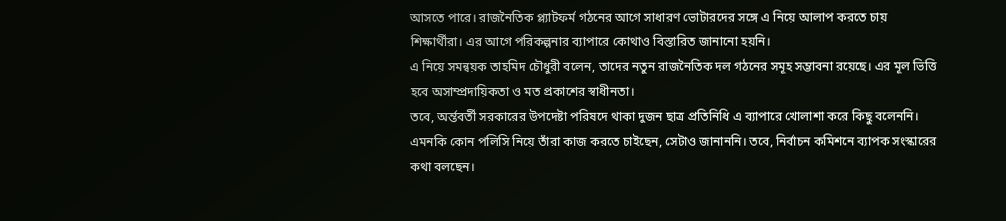আসতে পারে। রাজনৈতিক প্ল্যাটফর্ম গঠনের আগে সাধারণ ভোটারদের সঙ্গে এ নিয়ে আলাপ করতে চায় শিক্ষার্থীরা। এর আগে পরিকল্পনার ব্যাপারে কোথাও বিস্তারিত জানানো হয়নি।
এ নিয়ে সমন্বয়ক তাহমিদ চৌধুরী বলেন, তাদের নতুন রাজনৈতিক দল গঠনের সমূহ সম্ভাবনা রয়েছে। এর মূল ভিত্তি হবে অসাম্প্রদায়িকতা ও মত প্রকাশের স্বাধীনতা।
তবে, অর্ন্তবর্তী সরকারের উপদেষ্টা পরিষদে থাকা দুজন ছাত্র প্রতিনিধি এ ব্যাপারে খোলাশা করে কিছু বলেননি। এমনকি কোন পলিসি নিয়ে তাঁরা কাজ করতে চাইছেন, সেটাও জানাননি। তবে, নির্বাচন কমিশনে ব্যাপক সংস্কারের কথা বলছেন।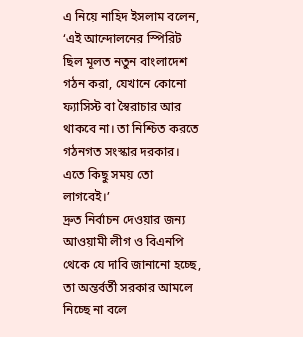এ নিয়ে নাহিদ ইসলাম বলেন, ‘এই আন্দোলনের স্পিরিট ছিল মূলত নতুন বাংলাদেশ গঠন করা, যেখানে কোনো ফ্যাসিস্ট বা স্বৈরাচার আর থাকবে না। তা নিশ্চিত করতে গঠনগত সংস্কার দরকার। এতে কিছু সময় তো লাগবেই।’
দ্রুত নির্বাচন দেওয়ার জন্য আওয়ামী লীগ ও বিএনপি থেকে যে দাবি জানানো হচ্ছে, তা অন্তর্বর্তী সরকার আমলে নিচ্ছে না বলে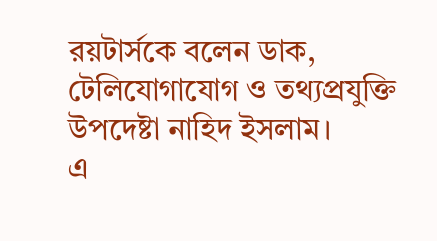রয়টার্সকে বলেন ডাক, টেলিযোগাযোগ ও তথ্যপ্রযুক্তি উপদেষ্টা নাহিদ ইসলাম।
এ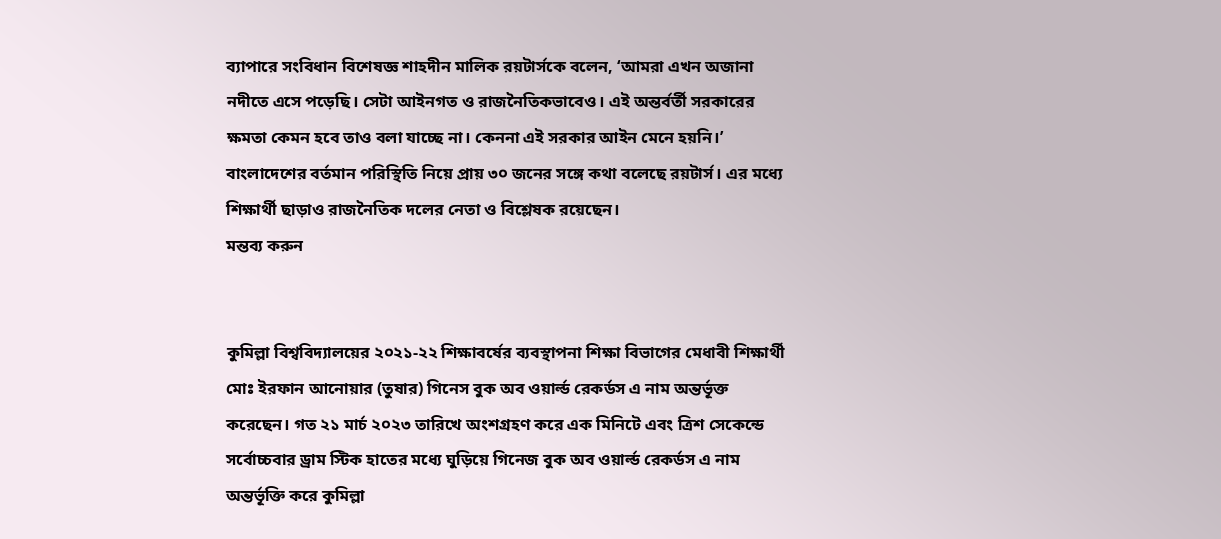ব্যাপারে সংবিধান বিশেষজ্ঞ শাহদীন মালিক রয়টার্সকে বলেন, ‘আমরা এখন অজানা নদীতে এসে পড়েছি। সেটা আইনগত ও রাজনৈতিকভাবেও। এই অন্তর্বর্তী সরকারের ক্ষমতা কেমন হবে তাও বলা যাচ্ছে না। কেননা এই সরকার আইন মেনে হয়নি।’
বাংলাদেশের বর্তমান পরিস্থিতি নিয়ে প্রায় ৩০ জনের সঙ্গে কথা বলেছে রয়টার্স। এর মধ্যে শিক্ষার্থী ছাড়াও রাজনৈতিক দলের নেতা ও বিশ্লেষক রয়েছেন।
মন্তব্য করুন


কুমিল্লা বিশ্ববিদ্যালয়ের ২০২১-২২ শিক্ষাবর্ষের ব্যবস্থাপনা শিক্ষা বিভাগের মেধাবী শিক্ষার্থী মোঃ ইরফান আনোয়ার (তুষার) গিনেস বুক অব ওয়ার্ল্ড রেকর্ডস এ নাম অন্তর্ভূক্ত করেছেন। গত ২১ মার্চ ২০২৩ তারিখে অংশগ্রহণ করে এক মিনিটে এবং ত্রিশ সেকেন্ডে সর্বোচ্চবার ড্রাম স্টিক হাতের মধ্যে ঘুড়িয়ে গিনেজ বুক অব ওয়ার্ল্ড রেকর্ডস এ নাম অন্তর্ভূক্তি করে কুমিল্লা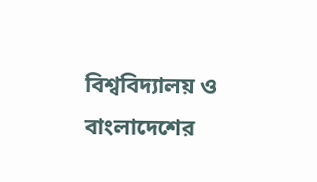বিশ্ববিদ্যালয় ও বাংলাদেশের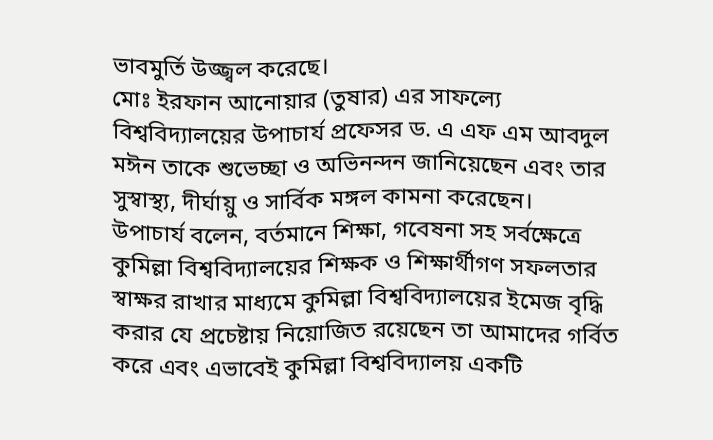ভাবমুর্তি উজ্জ্বল করেছে।
মোঃ ইরফান আনোয়ার (তুষার) এর সাফল্যে বিশ্ববিদ্যালয়ের উপাচার্য প্রফেসর ড. এ এফ এম আবদুল মঈন তাকে শুভেচ্ছা ও অভিনন্দন জানিয়েছেন এবং তার সুস্বাস্থ্য, দীর্ঘায়ু ও সার্বিক মঙ্গল কামনা করেছেন।
উপাচার্য বলেন, বর্তমানে শিক্ষা, গবেষনা সহ সর্বক্ষেত্রে কুমিল্লা বিশ্ববিদ্যালয়ের শিক্ষক ও শিক্ষার্থীগণ সফলতার স্বাক্ষর রাখার মাধ্যমে কুমিল্লা বিশ্ববিদ্যালয়ের ইমেজ বৃদ্ধি করার যে প্রচেষ্টায় নিয়োজিত রয়েছেন তা আমাদের গর্বিত করে এবং এভাবেই কুমিল্লা বিশ্ববিদ্যালয় একটি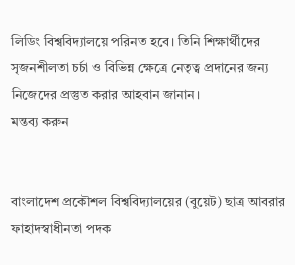লিডিং বিশ্ববিদ্যালয়ে পরিনত হবে। তিনি শিক্ষার্থীদের সৃজনশীলতা চর্চা ও বিভিন্ন ক্ষেত্রে নেতৃত্ব প্রদানের জন্য নিজেদের প্রস্তুত করার আহবান জানান।
মন্তব্য করুন


বাংলাদেশ প্রকৌশল বিশ্ববিদ্যালয়ের (বুয়েট) ছাত্র আবরার ফাহাদস্বাধীনতা পদক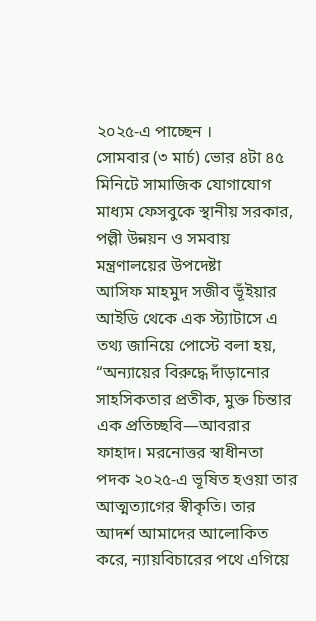২০২৫-এ পাচ্ছেন ।
সোমবার (৩ মার্চ) ভোর ৪টা ৪৫ মিনিটে সামাজিক যোগাযোগ মাধ্যম ফেসবুকে স্থানীয় সরকার, পল্লী উন্নয়ন ও সমবায় মন্ত্রণালয়ের উপদেষ্টা
আসিফ মাহমুদ সজীব ভূঁইয়ার আইডি থেকে এক স্ট্যাটাসে এ তথ্য জানিয়ে পোস্টে বলা হয়, “অন্যায়ের বিরুদ্ধে দাঁড়ানোর সাহসিকতার প্রতীক, মুক্ত চিন্তার এক প্রতিচ্ছবি—আবরার ফাহাদ। মরনোত্তর স্বাধীনতা পদক ২০২৫-এ ভূষিত হওয়া তার আত্মত্যাগের স্বীকৃতি। তার আদর্শ আমাদের আলোকিত করে, ন্যায়বিচারের পথে এগিয়ে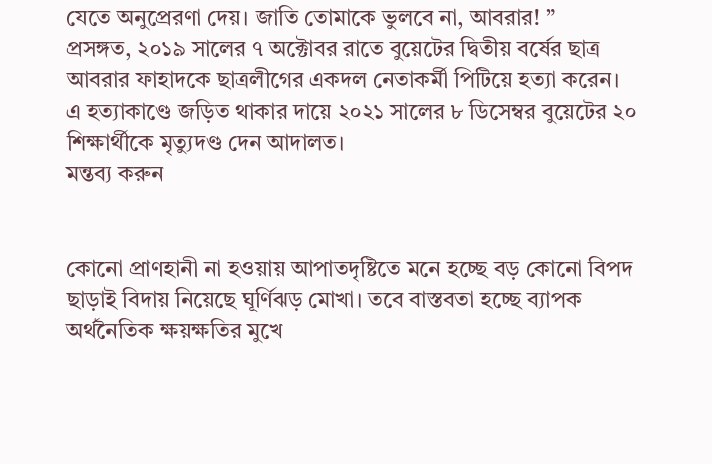যেতে অনুপ্রেরণা দেয়। জাতি তোমাকে ভুলবে না, আবরার! ”
প্রসঙ্গত, ২০১৯ সালের ৭ অক্টোবর রাতে বুয়েটের দ্বিতীয় বর্ষের ছাত্র আবরার ফাহাদকে ছাত্রলীগের একদল নেতাকর্মী পিটিয়ে হত্যা করেন।
এ হত্যাকাণ্ডে জড়িত থাকার দায়ে ২০২১ সালের ৮ ডিসেম্বর বুয়েটের ২০ শিক্ষার্থীকে মৃত্যুদণ্ড দেন আদালত।
মন্তব্য করুন


কোনো প্রাণহানী না হওয়ায় আপাতদৃষ্টিতে মনে হচ্ছে বড় কোনো বিপদ ছাড়াই বিদায় নিয়েছে ঘূর্ণিঝড় মোখা। তবে বাস্তবতা হচ্ছে ব্যাপক অর্থনৈতিক ক্ষয়ক্ষতির মুখে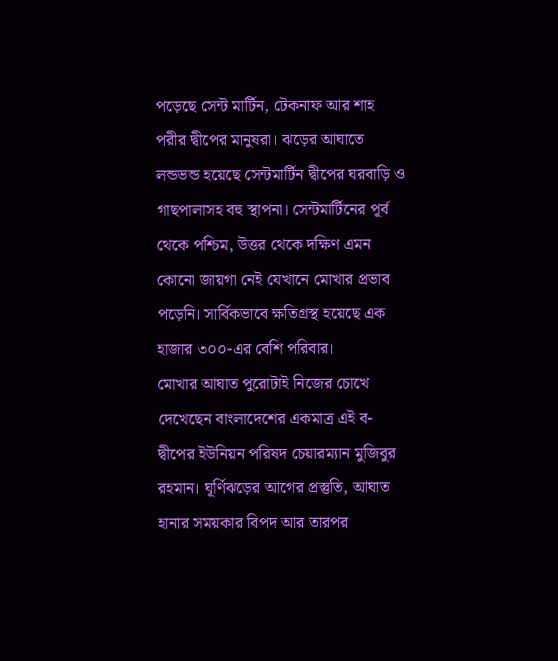পড়েছে সেন্ট মার্টিন, টেকনাফ আর শাহ পরীর দ্বীপের মানুষরা। ঝড়ের আঘাতে লন্ডভন্ড হয়েছে সেন্টমার্টিন দ্বীপের ঘরবাড়ি ও গাছপালাসহ বহু স্থাপনা। সেন্টমার্টিনের পূর্ব থেকে পশ্চিম, উত্তর থেকে দক্ষিণ এমন কোনো জায়গা নেই যেখানে মোখার প্রভাব পড়েনি। সার্বিকভাবে ক্ষতিগ্রস্থ হয়েছে এক হাজার ৩০০-এর বেশি পরিবার।
মোখার আঘাত পুরোটাই নিজের চোখে দেখেছেন বাংলাদেশের একমাত্র এই ব-দ্বীপের ইউনিয়ন পরিষদ চেয়ারম্যান মুজিবুর রহমান। ঘূর্ণিঝড়ের আগের প্রস্তুতি, আঘাত হানার সময়কার বিপদ আর তারপর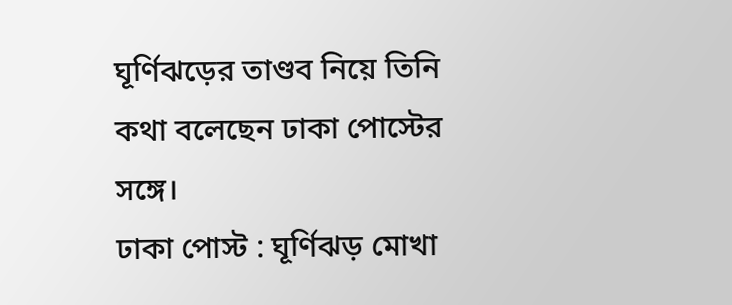ঘূর্ণিঝড়ের তাণ্ডব নিয়ে তিনি কথা বলেছেন ঢাকা পোস্টের সঙ্গে।
ঢাকা পোস্ট : ঘূর্ণিঝড় মোখা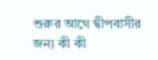শুরুর আগে দ্বীপবাসীর জন্য কী কী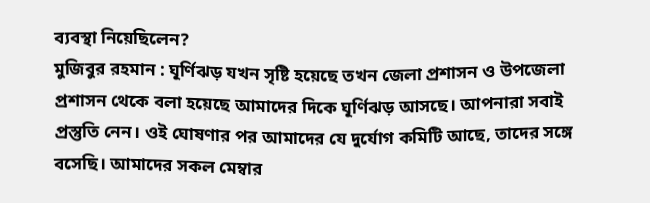ব্যবস্থা নিয়েছিলেন?
মুজিবুর রহমান : ঘূর্ণিঝড় যখন সৃষ্টি হয়েছে তখন জেলা প্রশাসন ও উপজেলা প্রশাসন থেকে বলা হয়েছে আমাদের দিকে ঘূর্ণিঝড় আসছে। আপনারা সবাই প্রস্তুতি নেন। ওই ঘোষণার পর আমাদের যে দুর্যোগ কমিটি আছে, তাদের সঙ্গে বসেছি। আমাদের সকল মেম্বার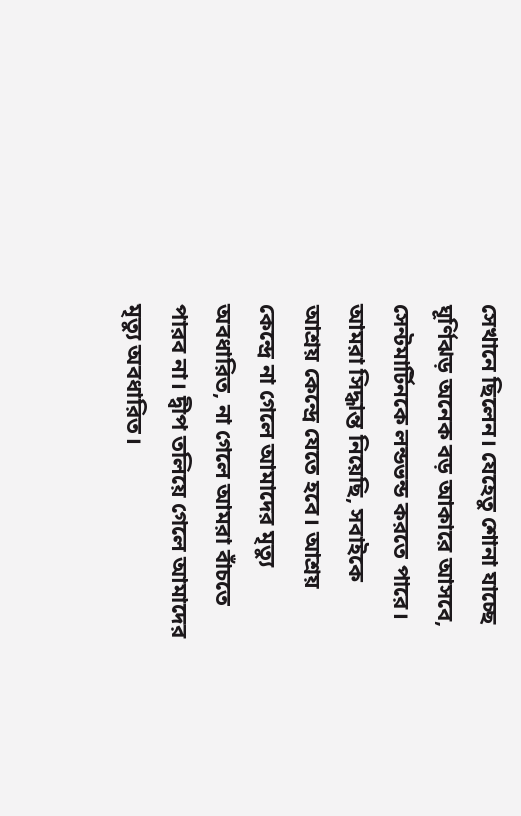সেখানে ছিলেন। যেহেতু শোনা যাচ্ছে ঘূর্ণিঝড় অনেক বড় আকারে আসবে, সেন্টমার্টিনকে লন্ডভন্ড করতে পারে। আমরা সিদ্ধান্ত নিয়েছি, সবাইকে আশ্রয় কেন্দ্রে যেতে হবে। আশ্রয় কেন্দ্রে না গেলে আমাদের মৃত্যু অবধারিত, না গেলে আমরা বাঁচতে পারব না। দ্বীপ তলিয়ে গেলে আমাদের মৃত্যু অবধারিত।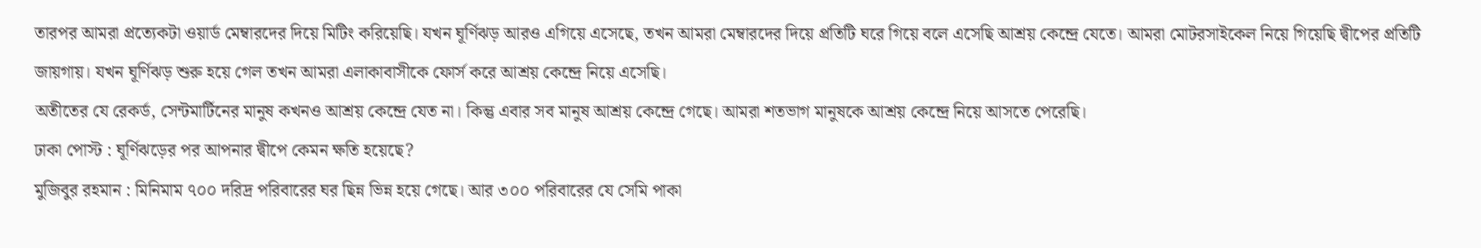তারপর আমরা প্রত্যেকটা ওয়ার্ড মেম্বারদের দিয়ে মিটিং করিয়েছি। যখন ঘূর্ণিঝড় আরও এগিয়ে এসেছে, তখন আমরা মেম্বারদের দিয়ে প্রতিটি ঘরে গিয়ে বলে এসেছি আশ্রয় কেন্দ্রে যেতে। আমরা মোটরসাইকেল নিয়ে গিয়েছি দ্বীপের প্রতিটি জায়গায়। যখন ঘূর্ণিঝড় শুরু হয়ে গেল তখন আমরা এলাকাবাসীকে ফোর্স করে আশ্রয় কেন্দ্রে নিয়ে এসেছি।
অতীতের যে রেকর্ড, সেন্টমার্টিনের মানুষ কখনও আশ্রয় কেন্দ্রে যেত না। কিন্তু এবার সব মানুষ আশ্রয় কেন্দ্রে গেছে। আমরা শতভাগ মানুষকে আশ্রয় কেন্দ্রে নিয়ে আসতে পেরেছি।
ঢাকা পোস্ট : ঘূর্ণিঝড়ের পর আপনার দ্বীপে কেমন ক্ষতি হয়েছে?
মুজিবুর রহমান : মিনিমাম ৭০০ দরিদ্র পরিবারের ঘর ছিন্ন ভিন্ন হয়ে গেছে। আর ৩০০ পরিবারের যে সেমি পাকা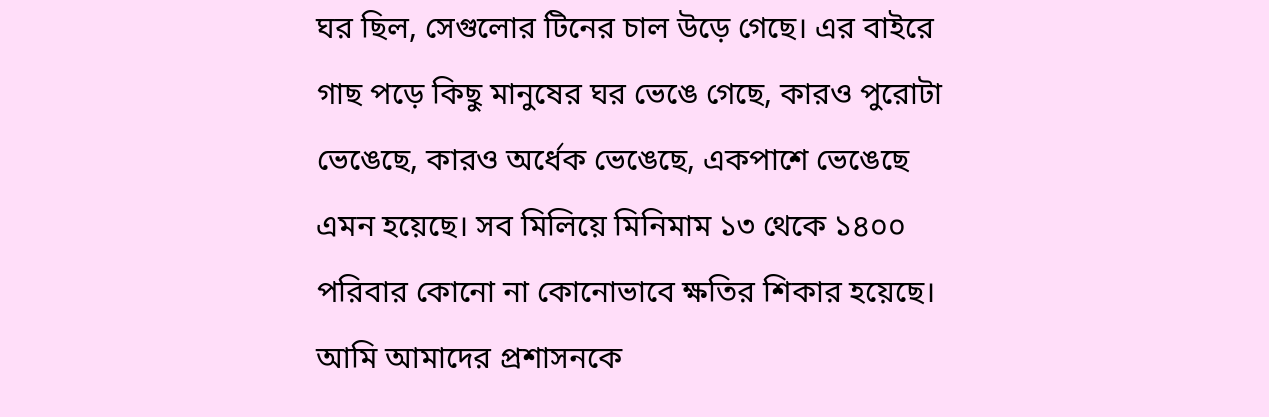ঘর ছিল, সেগুলোর টিনের চাল উড়ে গেছে। এর বাইরে গাছ পড়ে কিছু মানুষের ঘর ভেঙে গেছে, কারও পুরোটা ভেঙেছে, কারও অর্ধেক ভেঙেছে, একপাশে ভেঙেছে এমন হয়েছে। সব মিলিয়ে মিনিমাম ১৩ থেকে ১৪০০ পরিবার কোনো না কোনোভাবে ক্ষতির শিকার হয়েছে। আমি আমাদের প্রশাসনকে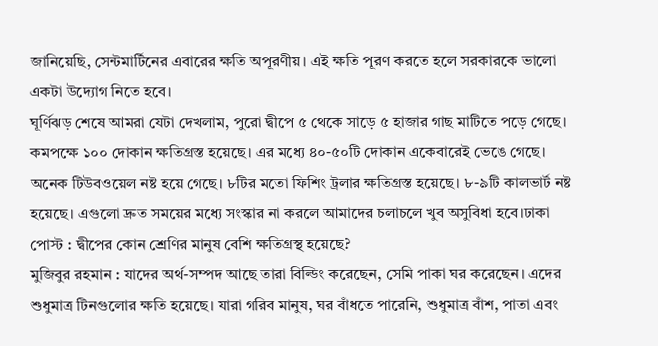জানিয়েছি, সেন্টমার্টিনের এবারের ক্ষতি অপূরণীয়। এই ক্ষতি পূরণ করতে হলে সরকারকে ভালো একটা উদ্যোগ নিতে হবে।
ঘূর্ণিঝড় শেষে আমরা যেটা দেখলাম, পুরো দ্বীপে ৫ থেকে সাড়ে ৫ হাজার গাছ মাটিতে পড়ে গেছে। কমপক্ষে ১০০ দোকান ক্ষতিগ্রস্ত হয়েছে। এর মধ্যে ৪০-৫০টি দোকান একেবারেই ভেঙে গেছে। অনেক টিউবওয়েল নষ্ট হয়ে গেছে। ৮টির মতো ফিশিং ট্রলার ক্ষতিগ্রস্ত হয়েছে। ৮-৯টি কালভার্ট নষ্ট হয়েছে। এগুলো দ্রুত সময়ের মধ্যে সংস্কার না করলে আমাদের চলাচলে খুব অসুবিধা হবে।ঢাকা পোস্ট : দ্বীপের কোন শ্রেণির মানুষ বেশি ক্ষতিগ্রস্থ হয়েছে?
মুজিবুর রহমান : যাদের অর্থ-সম্পদ আছে তারা বিল্ডিং করেছেন, সেমি পাকা ঘর করেছেন। এদের শুধুমাত্র টিনগুলোর ক্ষতি হয়েছে। যারা গরিব মানুষ, ঘর বাঁধতে পারেনি, শুধুমাত্র বাঁশ, পাতা এবং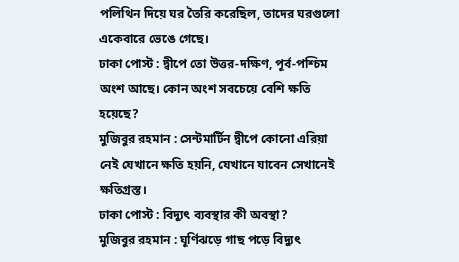পলিথিন দিয়ে ঘর তৈরি করেছিল, তাদের ঘরগুলো একেবারে ভেঙে গেছে।
ঢাকা পোস্ট : দ্বীপে তো উত্তর-দক্ষিণ, পূর্ব-পশ্চিম অংশ আছে। কোন অংশ সবচেয়ে বেশি ক্ষতি হয়েছে?
মুজিবুর রহমান : সেন্টমার্টিন দ্বীপে কোনো এরিয়া নেই যেখানে ক্ষতি হয়নি, যেখানে যাবেন সেখানেই ক্ষতিগ্রস্ত।
ঢাকা পোস্ট : বিদ্যুৎ ব্যবস্থার কী অবস্থা?
মুজিবুর রহমান : ঘূর্ণিঝড়ে গাছ পড়ে বিদ্যুৎ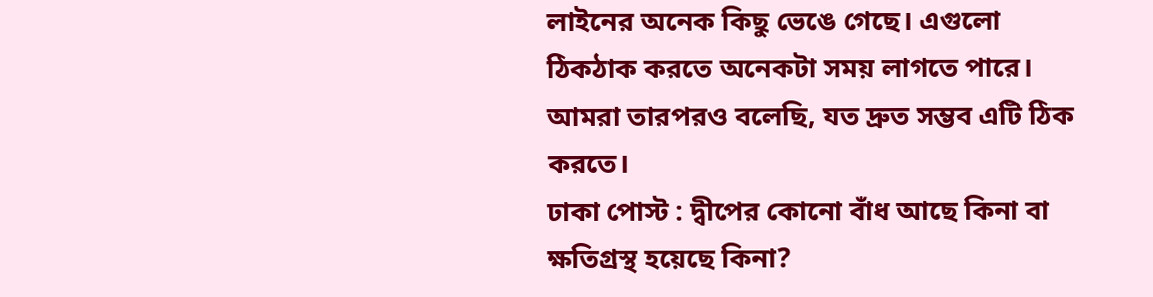লাইনের অনেক কিছু ভেঙে গেছে। এগুলো ঠিকঠাক করতে অনেকটা সময় লাগতে পারে। আমরা তারপরও বলেছি, যত দ্রুত সম্ভব এটি ঠিক করতে।
ঢাকা পোস্ট : দ্বীপের কোনো বাঁধ আছে কিনা বা ক্ষতিগ্রস্থ হয়েছে কিনা?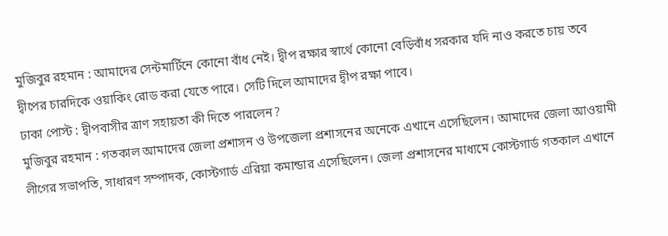মুজিবুর রহমান : আমাদের সেন্টমার্টিনে কোনো বাঁধ নেই। দ্বীপ রক্ষার স্বার্থে কোনো বেড়িবাঁধ সরকার যদি নাও করতে চায় তবে দ্বীপের চারদিকে ওয়াকিং রোড করা যেতে পারে। সেটি দিলে আমাদের দ্বীপ রক্ষা পাবে।
ঢাকা পোস্ট : দ্বীপবাসীর ত্রাণ সহায়তা কী দিতে পারলেন?
মুজিবুর রহমান : গতকাল আমাদের জেলা প্রশাসন ও উপজেলা প্রশাসনের অনেকে এখানে এসেছিলেন। আমাদের জেলা আওয়ামী লীগের সভাপতি, সাধারণ সম্পাদক, কোস্টগার্ড এরিয়া কমান্ডার এসেছিলেন। জেলা প্রশাসনের মাধ্যমে কোস্টগার্ড গতকাল এখানে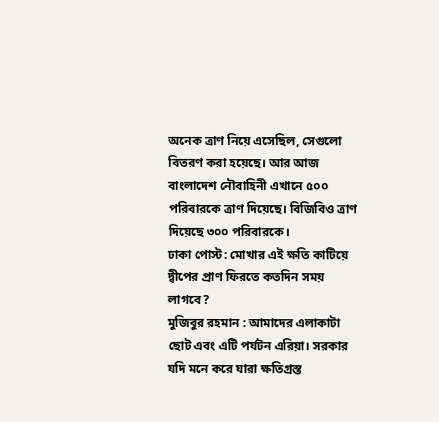অনেক ত্রাণ নিয়ে এসেছিল, সেগুলো বিতরণ করা হয়েছে। আর আজ বাংলাদেশ নৌবাহিনী এখানে ৫০০ পরিবারকে ত্রাণ দিয়েছে। বিজিবিও ত্রাণ দিয়েছে ৩০০ পরিবারকে।
ঢাকা পোস্ট: মোখার এই ক্ষতি কাটিয়ে দ্বীপের প্রাণ ফিরতে কতদিন সময় লাগবে?
মুজিবুর রহমান : আমাদের এলাকাটা ছোট এবং এটি পর্যটন এরিয়া। সরকার যদি মনে করে যারা ক্ষতিগ্রস্ত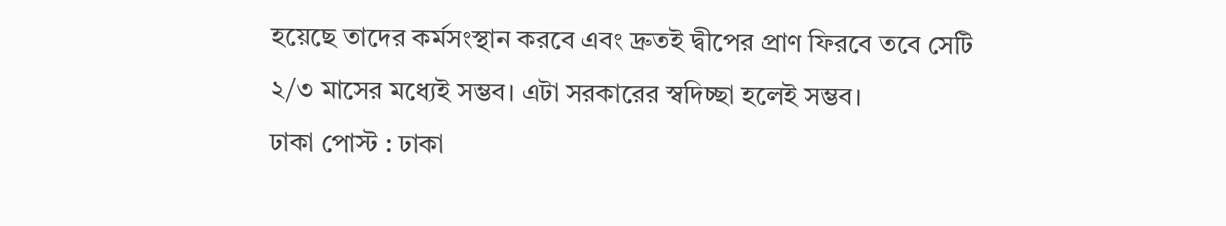হয়েছে তাদের কর্মসংস্থান করবে এবং দ্রুতই দ্বীপের প্রাণ ফিরবে তবে সেটি ২/৩ মাসের মধ্যেই সম্ভব। এটা সরকারের স্বদিচ্ছা হলেই সম্ভব।
ঢাকা পোস্ট : ঢাকা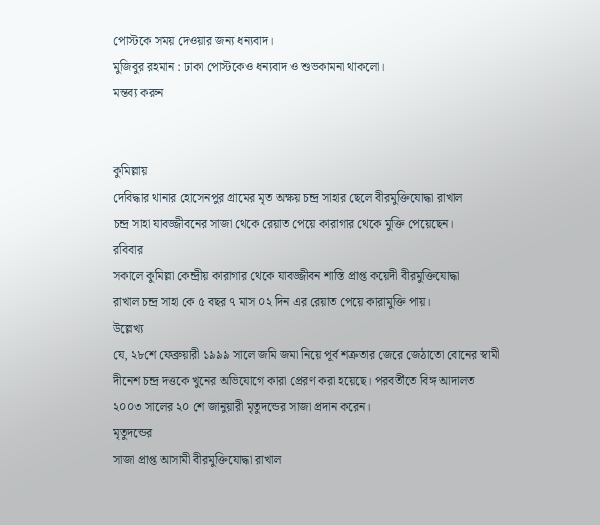পোস্টকে সময় দেওয়ার জন্য ধন্যবাদ।
মুজিবুর রহমান : ঢাকা পোস্টকেও ধন্যবাদ ও শুভকামনা থাকলো।
মন্তব্য করুন


কুমিল্লায়
দেবিদ্ধার থানার হোসেনপুর গ্রামের মৃত অক্ষয় চন্দ্র সাহার ছেলে বীরমুক্তিযোদ্ধা রাখাল
চন্দ্র সাহা যাবজ্জীবনের সাজা থেকে রেয়াত পেয়ে কারাগার থেকে মুক্তি পেয়েছেন।
রবিবার
সকালে কুমিল্লা কেন্দ্রীয় কারাগার থেকে যাবজ্জীবন শাস্তি প্রাপ্ত কয়েদী বীরমুক্তিযোদ্ধা
রাখাল চন্দ্র সাহা কে ৫ বছর ৭ মাস ০২ দিন এর রেয়াত পেয়ে কারামুক্তি পায়।
উল্লেখ্য
যে, ২৮শে ফেব্রুয়ারী ১৯৯৯ সালে জমি জমা নিয়ে পূর্ব শত্রুতার জেরে জেঠাতো বোনের স্বামী
দীনেশ চন্দ্র দত্তকে খুনের অভিযোগে কারা প্রেরণ করা হয়েছে। পরবর্তীতে বিঙ্গ আদালত
২০০৩ সালের ২০ শে জানুয়ারী মৃতুদন্ডের সাজা প্রদান করেন।
মৃতুদন্ডের
সাজা প্রাপ্ত আসামী বীরমুক্তিযোদ্ধা রাখাল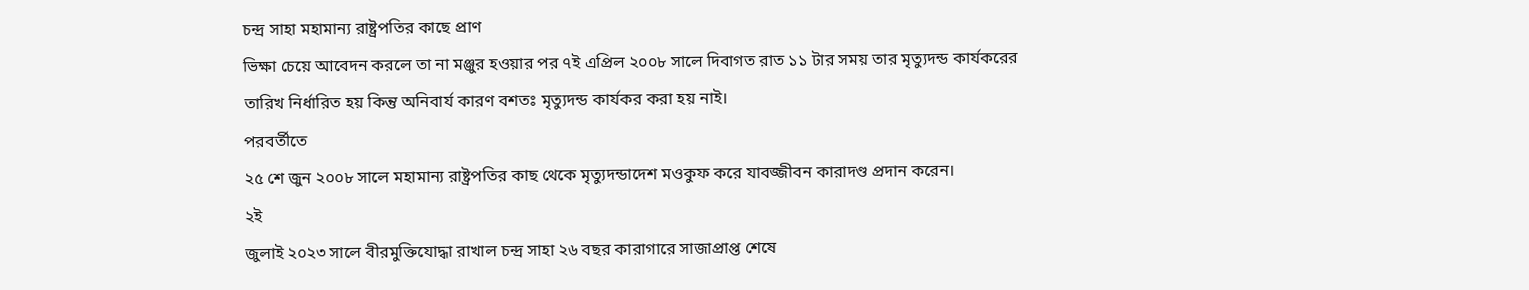চন্দ্র সাহা মহামান্য রাষ্ট্রপতির কাছে প্রাণ
ভিক্ষা চেয়ে আবেদন করলে তা না মঞ্জুর হওয়ার পর ৭ই এপ্রিল ২০০৮ সালে দিবাগত রাত ১১ টার সময় তার মৃত্যুদন্ড কার্যকরের
তারিখ নির্ধারিত হয় কিন্তু অনিবার্য কারণ বশতঃ মৃত্যুদন্ড কার্যকর করা হয় নাই।
পরবর্তীতে
২৫ শে জুন ২০০৮ সালে মহামান্য রাষ্ট্রপতির কাছ থেকে মৃত্যুদন্ডাদেশ মওকুফ করে যাবজ্জীবন কারাদণ্ড প্রদান করেন।
২ই
জুলাই ২০২৩ সালে বীরমুক্তিযোদ্ধা রাখাল চন্দ্র সাহা ২৬ বছর কারাগারে সাজাপ্রাপ্ত শেষে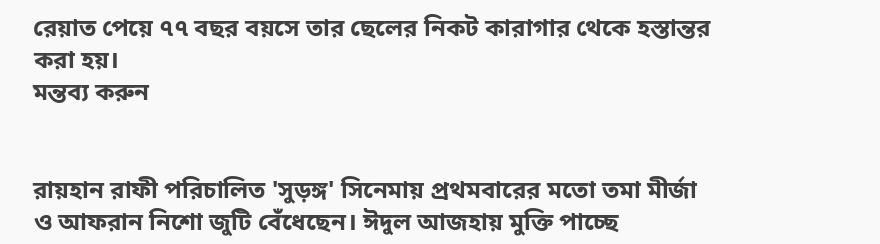রেয়াত পেয়ে ৭৭ বছর বয়সে তার ছেলের নিকট কারাগার থেকে হস্তান্তর করা হয়।
মন্তব্য করুন


রায়হান রাফী পরিচালিত 'সুড়ঙ্গ' সিনেমায় প্রথমবারের মতো তমা মীর্জা ও আফরান নিশো জুটি বেঁধেছেন। ঈদুল আজহায় মুক্তি পাচ্ছে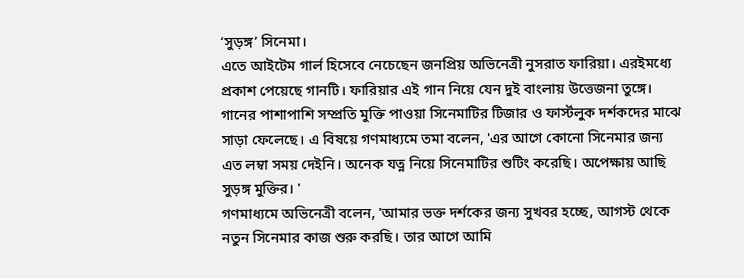‘সুড়ঙ্গ’ সিনেমা।
এতে আইটেম গার্ল হিসেবে নেচেছেন জনপ্রিয় অভিনেত্রী নুসরাত ফারিয়া। এরইমধ্যে প্রকাশ পেয়েছে গানটি। ফারিয়ার এই গান নিয়ে যেন দুই বাংলায় উত্তেজনা তুঙ্গে।
গানের পাশাপাশি সম্প্রতি মুক্তি পাওয়া সিনেমাটির টিজার ও ফার্স্টলুক দর্শকদের মাঝে সাড়া ফেলেছে। এ বিষয়ে গণমাধ্যমে তমা বলেন, 'এর আগে কোনো সিনেমার জন্য এত লম্বা সময় দেইনি। অনেক যত্ন নিয়ে সিনেমাটির শুটিং করেছি। অপেক্ষায় আছি সুড়ঙ্গ মুক্তির। '
গণমাধ্যমে অভিনেত্রী বলেন, 'আমার ভক্ত দর্শকের জন্য সুখবর হচ্ছে, আগস্ট থেকে নতুন সিনেমার কাজ শুরু করছি। তার আগে আমি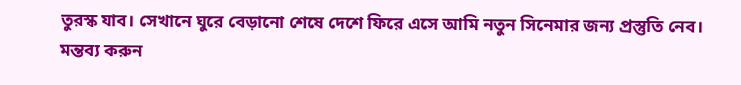তুরস্ক যাব। সেখানে ঘুরে বেড়ানো শেষে দেশে ফিরে এসে আমি নতুন সিনেমার জন্য প্রস্তুতি নেব।
মন্তব্য করুন